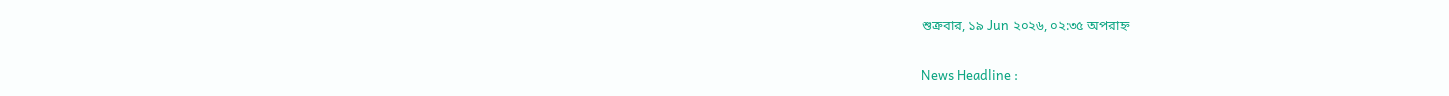শুক্রবার, ১৯ Jun ২০২৬, ০২:৩৫ অপরাহ্ন

News Headline :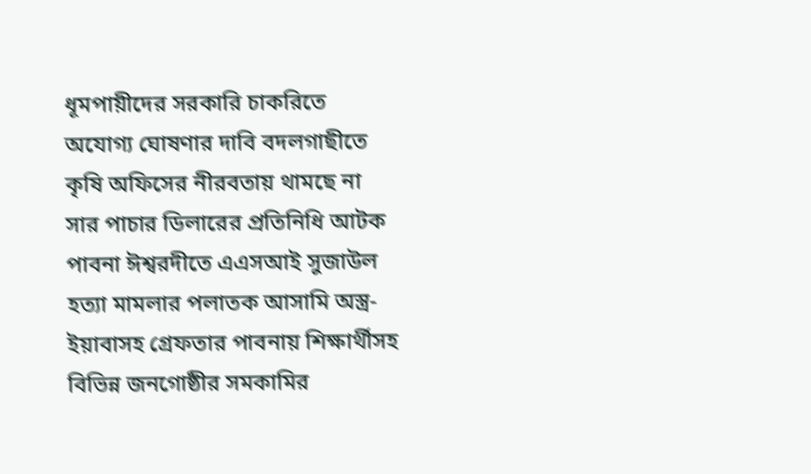ধূমপায়ীদের সরকারি চাকরিতে অযোগ্য ঘোষণার দাবি বদলগাছীতে কৃষি অফিসের নীরবতায় থামছে না সার পাচার ডিলারের প্রতিনিধি আটক পাবনা ঈশ্বরদীতে এএসআই সুজাউল হত্যা মামলার পলাতক আসামি অস্ত্র-ইয়াবাসহ গ্রেফতার পাবনায় শিক্ষার্থীসহ বিভিন্ন জনগোষ্ঠীর সমকামির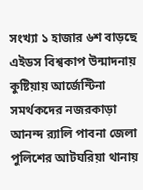সংখ্যা ১ হাজার ৬শ বাড়ছে এইডস বিশ্বকাপ উন্মাদনায় কুষ্টিয়ায় আর্জেন্টিনা সমর্থকদের নজরকাড়া আনন্দ র‌্যালি পাবনা জেলা পুলিশের আটঘরিয়া থানায়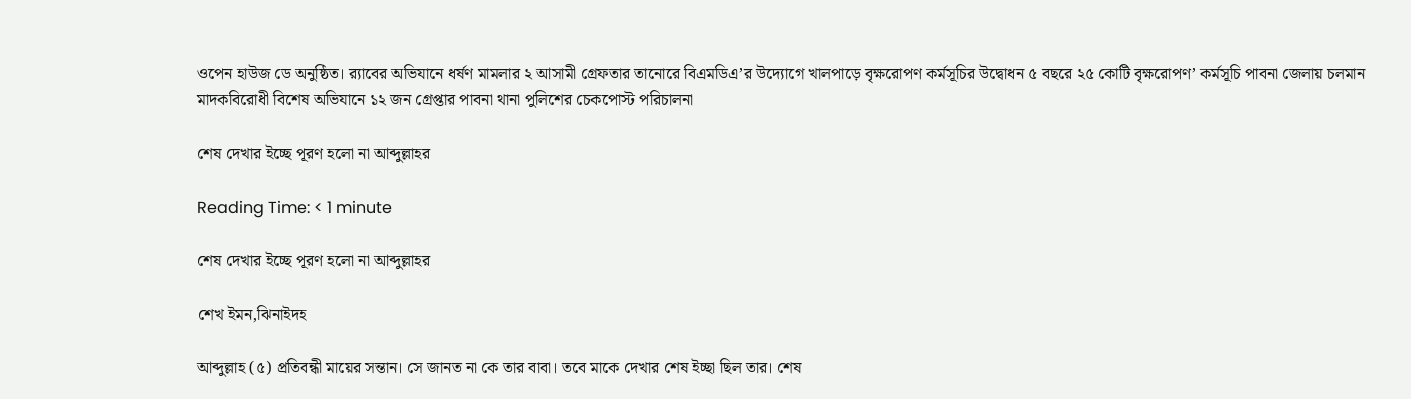ওপেন হাউজ ডে অনুষ্ঠিত। র‌্যাবের অভিযানে ধর্ষণ মামলার ২ আসামী গ্রেফতার তানোরে বিএমডিএ’র উদ্যোগে খালপাড়ে বৃক্ষরোপণ কর্মসূচির উদ্বোধন ৫ বছরে ২৫ কোটি বৃক্ষরোপণ’ কর্মসূচি পাবনা জেলায় চলমান মাদকবিরোধী বিশেষ অভিযানে ১২ জন গ্রেপ্তার পাবনা থানা পুলিশের চেকপোস্ট পরিচালনা

শেষ দেখার ইচ্ছে পূরণ হলো না আব্দুল্লাহর

Reading Time: < 1 minute

শেষ দেখার ইচ্ছে পূরণ হলো না আব্দুল্লাহর

শেখ ইমন,ঝিনাইদহ

আব্দুল্লাহ (৫) প্রতিবন্ধী মায়ের সন্তান। সে জানত না কে তার বাবা। তবে মাকে দেখার শেষ ইচ্ছা ছিল তার। শেষ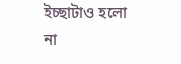ইচ্ছাটাও হলো না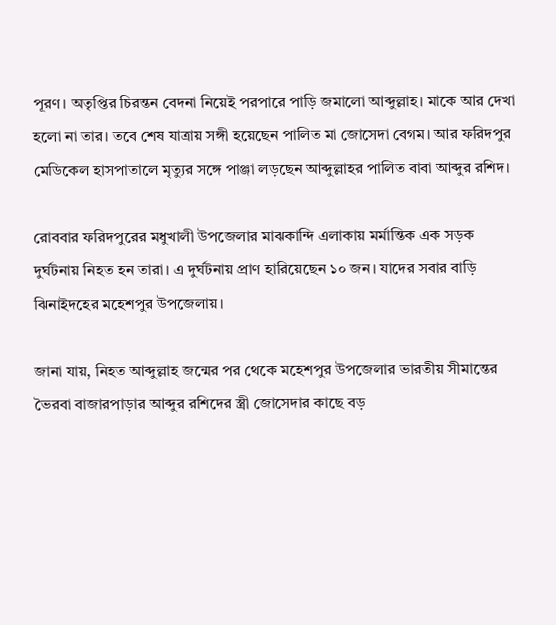পূরণ। অতৃপ্তির চিরন্তন বেদনা নিয়েই পরপারে পাড়ি জমালো আব্দুল্লাহ। মাকে আর দেখা হলো না তার। তবে শেষ যাত্রায় সঙ্গী হয়েছেন পালিত মা জোসেদা বেগম। আর ফরিদপুর মেডিকেল হাসপাতালে মৃত্যুর সঙ্গে পাঞ্জা লড়ছেন আব্দুল্লাহর পালিত বাবা আব্দুর রশিদ।

রোববার ফরিদপুরের মধুখালী উপজেলার মাঝকান্দি এলাকায় মর্মান্তিক এক সড়ক দুর্ঘটনায় নিহত হন তারা। এ দুর্ঘটনায় প্রাণ হারিয়েছেন ১০ জন। যাদের সবার বাড়ি ঝিনাইদহের মহেশপুর উপজেলায়।

জানা যায়, নিহত আব্দুল্লাহ জন্মের পর থেকে মহেশপুর উপজেলার ভারতীয় সীমান্তের ভৈরবা বাজারপাড়ার আব্দুর রশিদের স্ত্রী জোসেদার কাছে বড়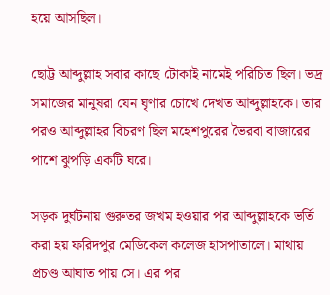হয়ে আসছিল।

ছোট্ট আব্দুল্লাহ সবার কাছে টোকাই নামেই পরিচিত ছিল। ভদ্র সমাজের মানুষরা যেন ঘৃণার চোখে দেখত আব্দুল্লাহকে। তার পরও আব্দুল্লাহর বিচরণ ছিল মহেশপুরের ভৈরবা বাজারের পাশে ঝুপড়ি একটি ঘরে।

সড়ক দুর্ঘটনায় গুরুতর জখম হওয়ার পর আব্দুল্লাহকে ভর্তি করা হয় ফরিদপুর মেডিকেল কলেজ হাসপাতালে। মাথায় প্রচণ্ড আঘাত পায় সে। এর পর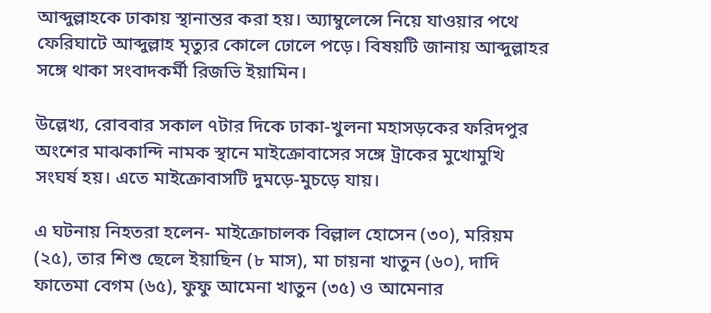আব্দুল্লাহকে ঢাকায় স্থানান্তর করা হয়। অ্যাম্বুলেন্সে নিয়ে যাওয়ার পথে ফেরিঘাটে আব্দুল্লাহ মৃত্যুর কোলে ঢোলে পড়ে। বিষয়টি জানায় আব্দুল্লাহর সঙ্গে থাকা সংবাদকর্মী রিজভি ইয়ামিন।

উল্লেখ্য, রোববার সকাল ৭টার দিকে ঢাকা-খুলনা মহাসড়কের ফরিদপুর অংশের মাঝকান্দি নামক স্থানে মাইক্রোবাসের সঙ্গে ট্রাকের মুখোমুখি সংঘর্ষ হয়। এতে মাইক্রোবাসটি দুমড়ে-মুচড়ে যায়।

এ ঘটনায় নিহতরা হলেন- মাইক্রোচালক বিল্লাল হোসেন (৩০), মরিয়ম (২৫), তার শিশু ছেলে ইয়াছিন (৮ মাস), মা চায়না খাতুন (৬০), দাদি ফাতেমা বেগম (৬৫), ফুফু আমেনা খাতুন (৩৫) ও আমেনার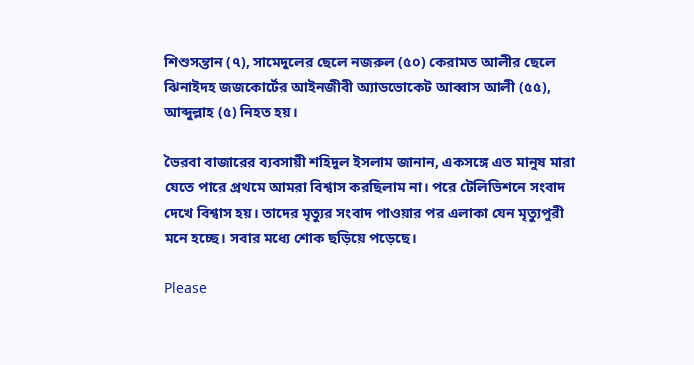শিশুসন্তান (৭), সামেদুলের ছেলে নজরুল (৫০) কেরামত আলীর ছেলে ঝিনাইদহ জজকোর্টের আইনজীবী অ্যাডভোকেট আব্বাস আলী (৫৫), আব্দুল্লাহ (৫) নিহত হয়।

ভৈরবা বাজারের ব্যবসায়ী শহিদুল ইসলাম জানান, একসঙ্গে এত মানুষ মারা যেতে পারে প্রথমে আমরা বিশ্বাস করছিলাম না। পরে টেলিভিশনে সংবাদ দেখে বিশ্বাস হয়। তাদের মৃত্যুর সংবাদ পাওয়ার পর এলাকা যেন মৃত্যুপুরী মনে হচ্ছে। সবার মধ্যে শোক ছড়িয়ে পড়েছে।

Please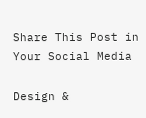Share This Post in Your Social Media

Design &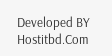Developed BY Hostitbd.Com